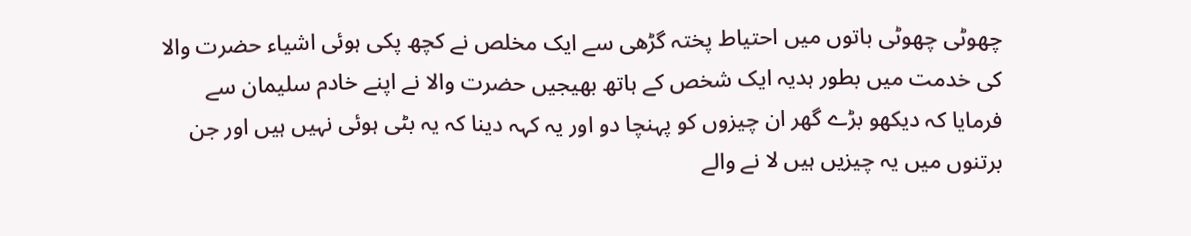چھوٹی چھوٹی باتوں میں احتیاط پختہ گڑھی سے ایک مخلص نے کچھ پکی ہوئی اشیاء حضرت والا کی خدمت میں بطور ہدیہ ایک شخص کے ہاتھ بھیجیں حضرت والا نے اپنے خادم سلیمان سے فرمایا کہ دیکھو بڑے گھر ان چیزوں کو پہنچا دو اور یہ کہہ دینا کہ یہ بٹی ہوئی نہیں ہیں اور جن برتنوں میں یہ چیزیں ہیں لا نے والے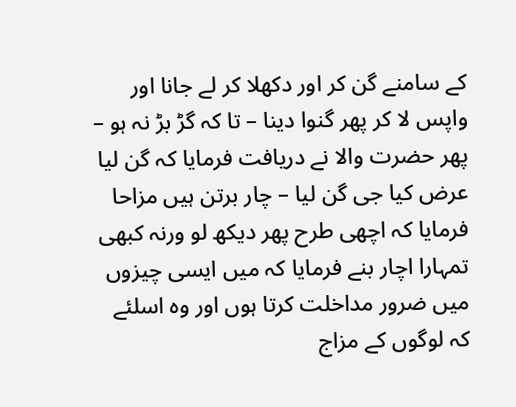کے سامنے گن کر اور دکھلا کر لے جانا اور واپس لا کر پھر گنوا دینا – تا کہ گڑ بڑ نہ ہو – پھر حضرت والا نے دریافت فرمایا کہ گن لیا عرض کیا جی گن لیا – چار برتن ہیں مزاحا فرمایا کہ اچھی طرح پھر دیکھ لو ورنہ کبھی تمہارا اچار بنے فرمایا کہ میں ایسی چیزوں میں ضرور مداخلت کرتا ہوں اور وہ اسلئے کہ لوگوں کے مزاج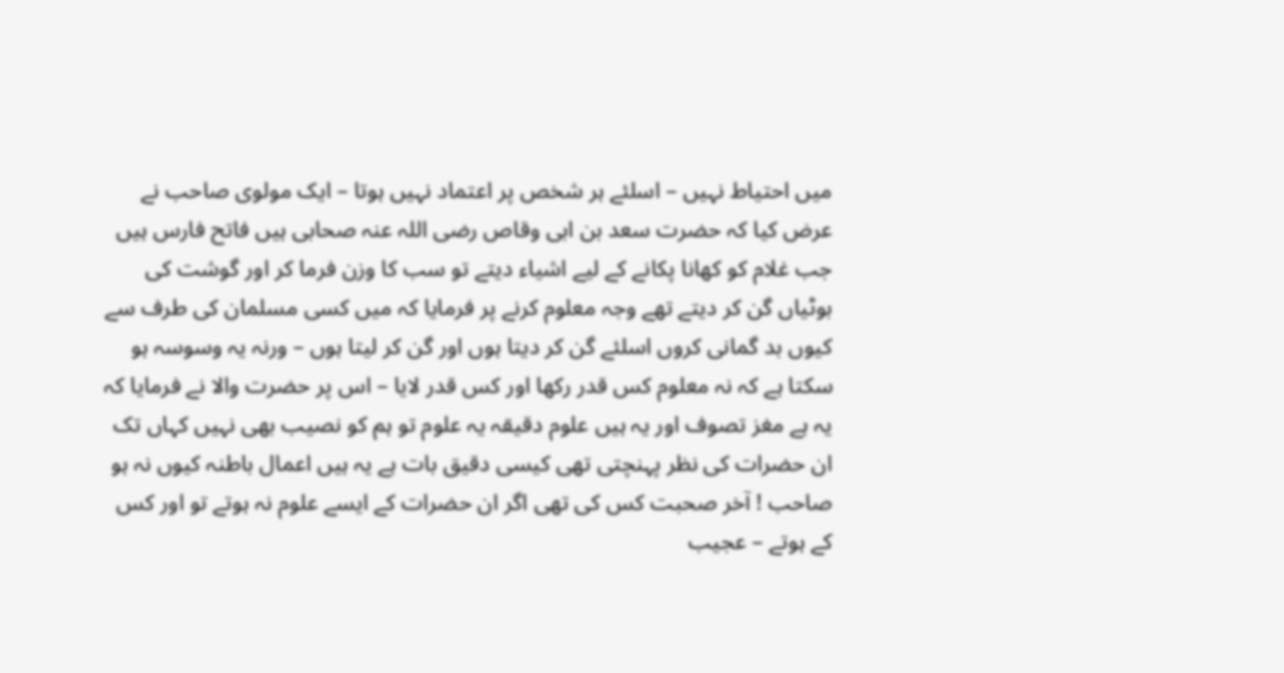میں احتیاط نہیں – اسلئے ہر شخص پر اعتماد نہیں ہوتا – ایک مولوی صاحب نے عرض کیا کہ حضرت سعد بن ابی وقاص رضی اللہ عنہ صحابی ہیں فاتح فارس ہیں جب غلام کو کھانا پکانے کے لیے اشیاء دیتے تو سب کا وزن فرما کر اور گوشت کی بوٹیاں گن کر دیتے تھے وجہ معلوم کرنے پر فرمایا کہ میں کسی مسلمان کی طرف سے کیوں بد گمانی کروں اسلئے گن کر دیتا ہوں اور گن کر لیتا ہوں – ورنہ یہ وسوسہ ہو سکتا ہے کہ نہ معلوم کس قدر رکھا اور کس قدر لایا – اس پر حضرت والا نے فرمایا کہ یہ ہے مغز تصوف اور یہ ہیں علوم دقیقہ یہ علوم تو ہم کو نصیب بھی نہیں کہاں تک ان حضرات کی نظر پہنچتی تھی کیسی دقیق بات ہے یہ ہیں اعمال باطنہ کیوں نہ ہو صاحب ! آخر صحبت کس کی تھی اگر ان حضرات کے ایسے علوم نہ ہوتے تو اور کس کے ہوتے – عجیب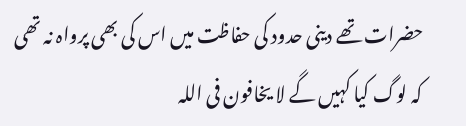حضرات تھے دینی حدود کی حفاظت میں اس کی بھی پرواہ نہ تھی کہ لوگ کیا کہیں گے لا یخافون فی اللہ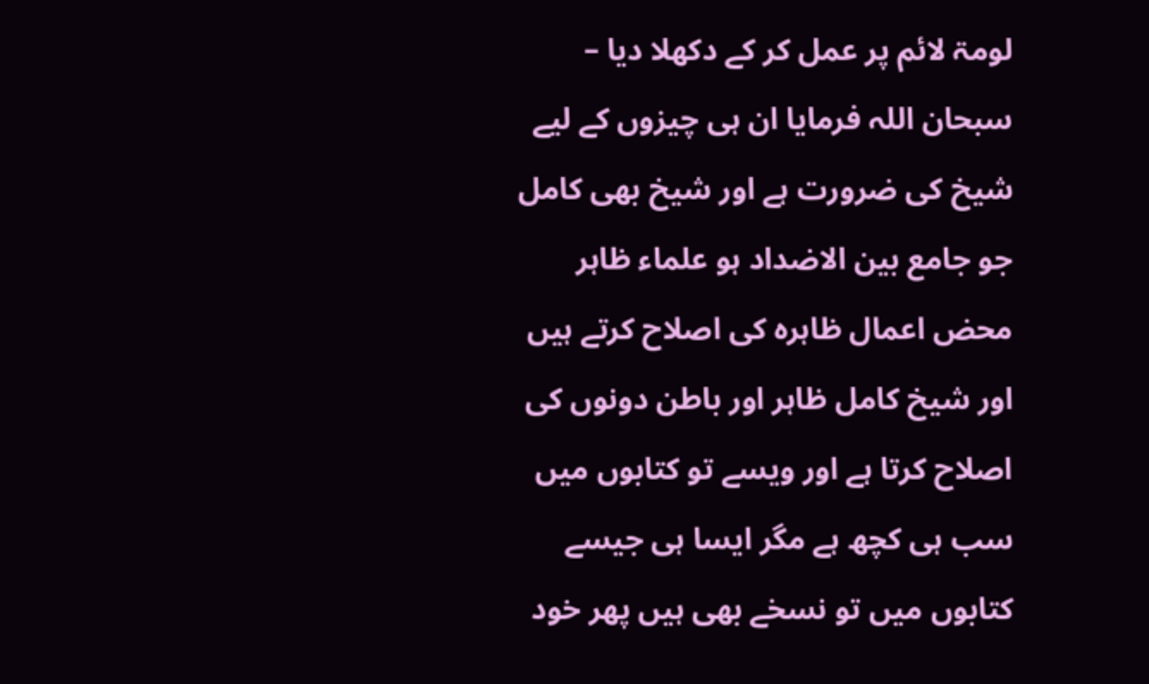لومۃ لائم پر عمل کر کے دکھلا دیا – سبحان اللہ فرمایا ان ہی چیزوں کے لیے شیخ کی ضرورت ہے اور شیخ بھی کامل جو جامع بین الاضداد ہو علماء ظاہر محض اعمال ظاہرہ کی اصلاح کرتے ہیں اور شیخ کامل ظاہر اور باطن دونوں کی اصلاح کرتا ہے اور ویسے تو کتابوں میں سب ہی کچھ ہے مگر ایسا ہی جیسے کتابوں میں تو نسخے بھی ہیں پھر خود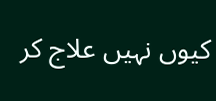کیوں نہیں علاج کر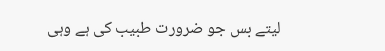لیتے بس جو ضرورت طبیب کی ہے وہی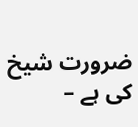ضرورت شیخ کی ہے –